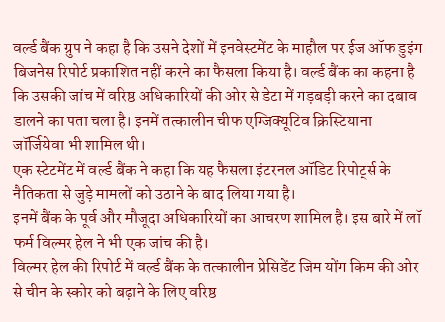वर्ल्ड बैंक ग्रुप ने कहा है कि उसने देशों में इनवेस्टमेंट के माहौल पर ईज ऑफ डुइंग बिजनेस रिपोर्ट प्रकाशित नहीं करने का फैसला किया है। वर्ल्ड बैंक का कहना है कि उसकी जांच में वरिष्ठ अधिकारियों की ओर से डेटा में गड़बड़ी करने का दबाव डालने का पता चला है। इनमें तत्कालीन चीफ एग्जिक्यूटिव क्रिस्टियाना जॉर्जियेवा भी शामिल थी।
एक स्टेटमेंट में वर्ल्ड बैंक ने कहा कि यह फैसला इंटरनल ऑडिट रिपोर्ट्स के नैतिकता से जुड़े मामलों को उठाने के बाद लिया गया है।
इनमें बैंक के पूर्व और मौजूदा अधिकारियों का आचरण शामिल है। इस बारे में लॉ फर्म विल्मर हेल ने भी एक जांच की है।
विल्मर हेल की रिपोर्ट में वर्ल्ड बैंक के तत्कालीन प्रेसिडेंट जिम योंग किम की ओर से चीन के स्कोर को बढ़ाने के लिए वरिष्ठ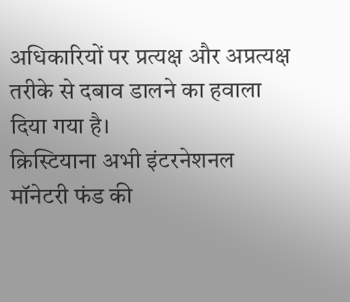अधिकारियों पर प्रत्यक्ष और अप्रत्यक्ष तरीके से दबाव डालने का हवाला दिया गया है।
क्रिस्टियाना अभी इंटरनेशनल मॉनेटरी फंड की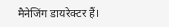मैनेजिंग डायरेक्टर हैं।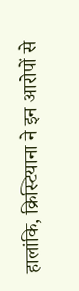हालांकि, क्रिस्टियाना ने इन आरोपों से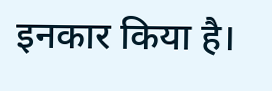इनकार किया है।